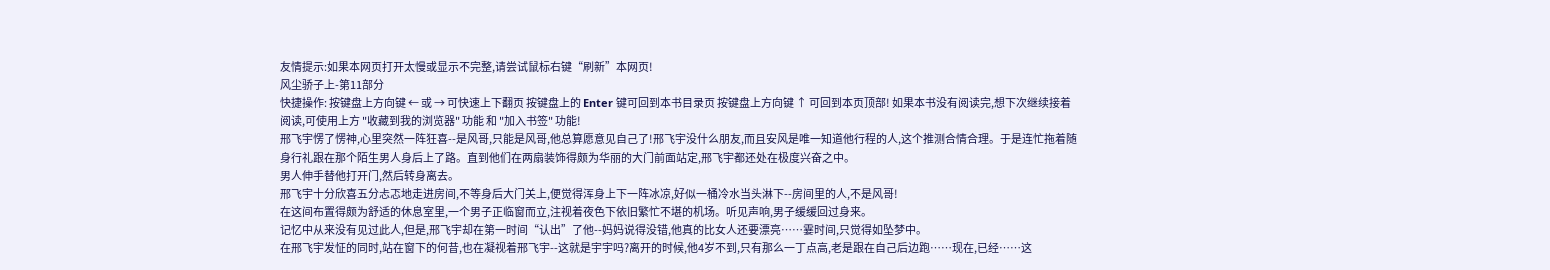友情提示:如果本网页打开太慢或显示不完整,请尝试鼠标右键“刷新”本网页!
风尘骄子上-第11部分
快捷操作: 按键盘上方向键 ← 或 → 可快速上下翻页 按键盘上的 Enter 键可回到本书目录页 按键盘上方向键 ↑ 可回到本页顶部! 如果本书没有阅读完,想下次继续接着阅读,可使用上方 "收藏到我的浏览器" 功能 和 "加入书签" 功能!
邢飞宇愣了愣神,心里突然一阵狂喜--是风哥,只能是风哥,他总算愿意见自己了!邢飞宇没什么朋友,而且安风是唯一知道他行程的人,这个推测合情合理。于是连忙拖着随身行礼跟在那个陌生男人身后上了路。直到他们在两扇装饰得颇为华丽的大门前面站定,邢飞宇都还处在极度兴奋之中。
男人伸手替他打开门,然后转身离去。
邢飞宇十分欣喜五分忐忑地走进房间,不等身后大门关上,便觉得浑身上下一阵冰凉,好似一桶冷水当头淋下--房间里的人,不是风哥!
在这间布置得颇为舒适的休息室里,一个男子正临窗而立,注视着夜色下依旧繁忙不堪的机场。听见声响,男子缓缓回过身来。
记忆中从来没有见过此人,但是,邢飞宇却在第一时间“认出”了他--妈妈说得没错,他真的比女人还要漂亮……霎时间,只觉得如坠梦中。
在邢飞宇发怔的同时,站在窗下的何昔,也在凝视着邢飞宇--这就是宇宇吗?离开的时候,他4岁不到,只有那么一丁点高,老是跟在自己后边跑……现在,已经……这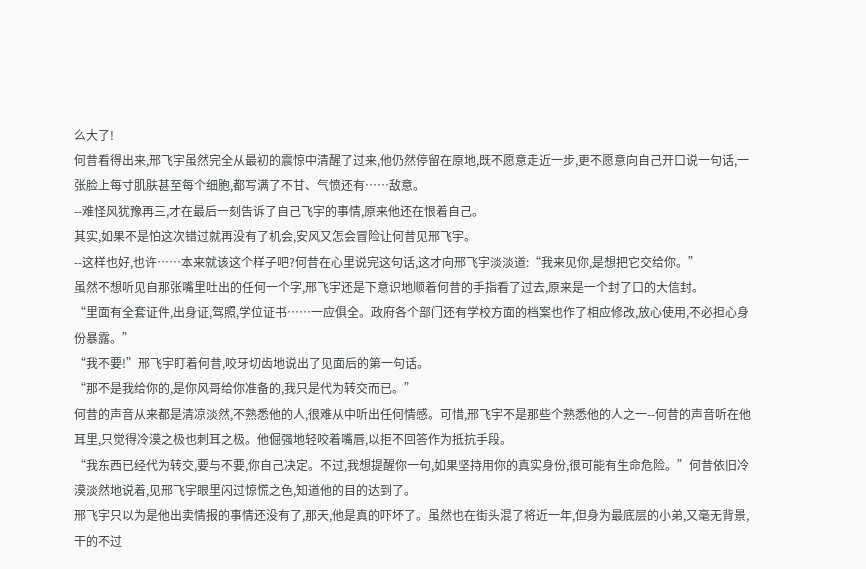么大了!
何昔看得出来,邢飞宇虽然完全从最初的震惊中清醒了过来,他仍然停留在原地,既不愿意走近一步,更不愿意向自己开口说一句话,一张脸上每寸肌肤甚至每个细胞,都写满了不甘、气愤还有……敌意。
--难怪风犹豫再三,才在最后一刻告诉了自己飞宇的事情,原来他还在恨着自己。
其实,如果不是怕这次错过就再没有了机会,安风又怎会冒险让何昔见邢飞宇。
--这样也好,也许……本来就该这个样子吧?何昔在心里说完这句话,这才向邢飞宇淡淡道:“我来见你,是想把它交给你。”
虽然不想听见自那张嘴里吐出的任何一个字,邢飞宇还是下意识地顺着何昔的手指看了过去,原来是一个封了口的大信封。
“里面有全套证件,出身证,驾照,学位证书……一应俱全。政府各个部门还有学校方面的档案也作了相应修改,放心使用,不必担心身份暴露。”
“我不要!”邢飞宇盯着何昔,咬牙切齿地说出了见面后的第一句话。
“那不是我给你的,是你风哥给你准备的,我只是代为转交而已。”
何昔的声音从来都是清凉淡然,不熟悉他的人,很难从中听出任何情感。可惜,邢飞宇不是那些个熟悉他的人之一--何昔的声音听在他耳里,只觉得冷漠之极也刺耳之极。他倔强地轻咬着嘴唇,以拒不回答作为抵抗手段。
“我东西已经代为转交,要与不要,你自己决定。不过,我想提醒你一句,如果坚持用你的真实身份,很可能有生命危险。”何昔依旧冷漠淡然地说着,见邢飞宇眼里闪过惊慌之色,知道他的目的达到了。
邢飞宇只以为是他出卖情报的事情还没有了,那天,他是真的吓坏了。虽然也在街头混了将近一年,但身为最底层的小弟,又毫无背景,干的不过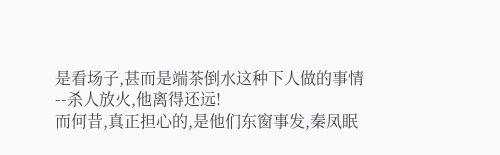是看场子,甚而是端茶倒水这种下人做的事情--杀人放火,他离得还远!
而何昔,真正担心的,是他们东窗事发,秦凤眠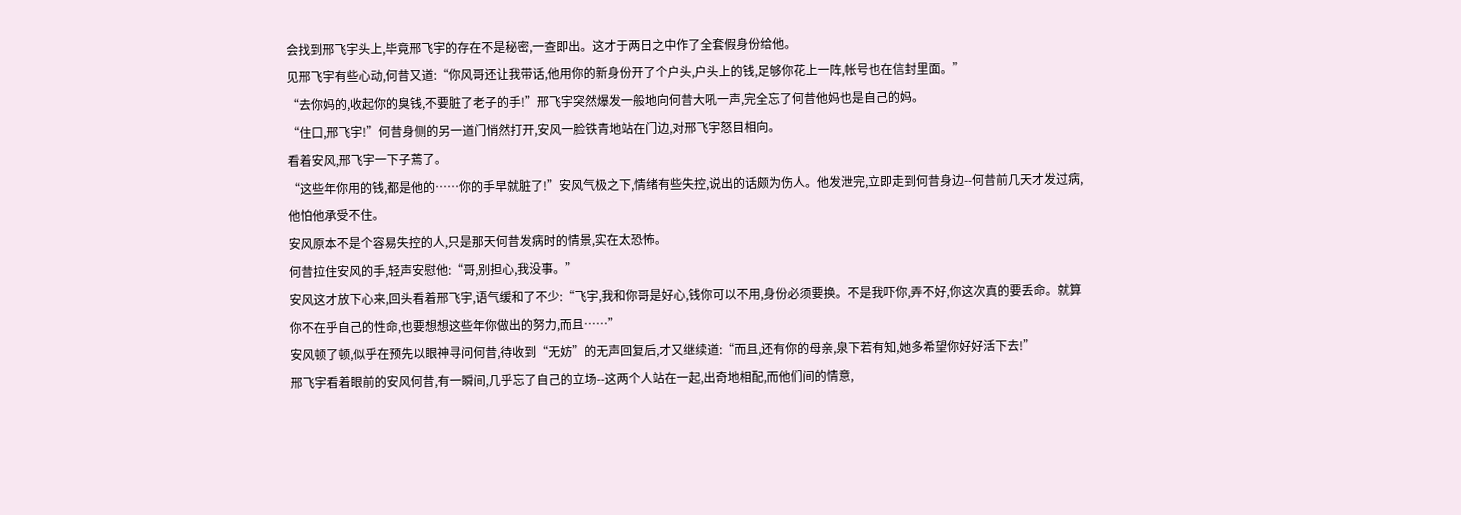会找到邢飞宇头上,毕竟邢飞宇的存在不是秘密,一查即出。这才于两日之中作了全套假身份给他。
见邢飞宇有些心动,何昔又道:“你风哥还让我带话,他用你的新身份开了个户头,户头上的钱,足够你花上一阵,帐号也在信封里面。”
“去你妈的,收起你的臭钱,不要脏了老子的手!”邢飞宇突然爆发一般地向何昔大吼一声,完全忘了何昔他妈也是自己的妈。
“住口,邢飞宇!”何昔身侧的另一道门悄然打开,安风一脸铁青地站在门边,对邢飞宇怒目相向。
看着安风,邢飞宇一下子蔫了。
“这些年你用的钱,都是他的……你的手早就脏了!”安风气极之下,情绪有些失控,说出的话颇为伤人。他发泄完,立即走到何昔身边--何昔前几天才发过病,他怕他承受不住。
安风原本不是个容易失控的人,只是那天何昔发病时的情景,实在太恐怖。
何昔拉住安风的手,轻声安慰他:“哥,别担心,我没事。”
安风这才放下心来,回头看着邢飞宇,语气缓和了不少:“飞宇,我和你哥是好心,钱你可以不用,身份必须要换。不是我吓你,弄不好,你这次真的要丢命。就算你不在乎自己的性命,也要想想这些年你做出的努力,而且……”
安风顿了顿,似乎在预先以眼神寻问何昔,待收到“无妨”的无声回复后,才又继续道:“而且,还有你的母亲,泉下若有知,她多希望你好好活下去!”
邢飞宇看着眼前的安风何昔,有一瞬间,几乎忘了自己的立场--这两个人站在一起,出奇地相配,而他们间的情意,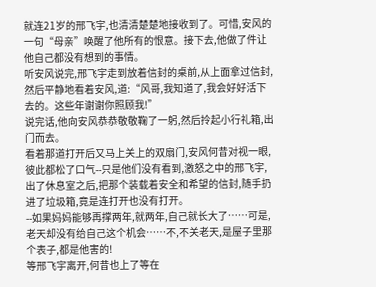就连21岁的邢飞宇,也清清楚楚地接收到了。可惜,安风的一句“母亲”唤醒了他所有的恨意。接下去,他做了件让他自己都没有想到的事情。
听安风说完,邢飞宇走到放着信封的桌前,从上面拿过信封,然后平静地看着安风,道:“风哥,我知道了,我会好好活下去的。这些年谢谢你照顾我!”
说完话,他向安风恭恭敬敬鞠了一躬,然后拎起小行礼箱,出门而去。
看着那道打开后又马上关上的双扇门,安风何昔对视一眼,彼此都松了口气--只是他们没有看到,激怒之中的邢飞宇,出了休息室之后,把那个装载着安全和希望的信封,随手扔进了垃圾箱,竟是连打开也没有打开。
--如果妈妈能够再撑两年,就两年,自己就长大了……可是,老天却没有给自己这个机会……不,不关老天,是屋子里那个表子,都是他害的!
等邢飞宇离开,何昔也上了等在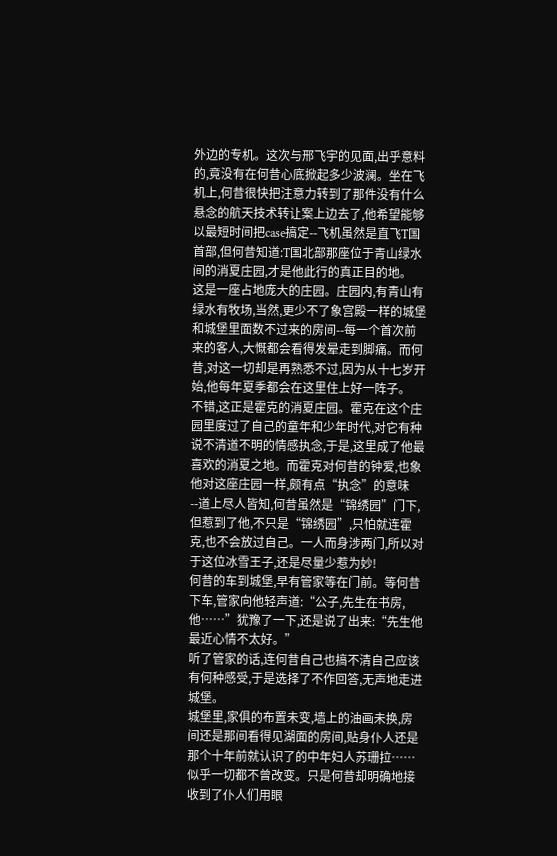外边的专机。这次与邢飞宇的见面,出乎意料的,竟没有在何昔心底掀起多少波澜。坐在飞机上,何昔很快把注意力转到了那件没有什么悬念的航天技术转让案上边去了,他希望能够以最短时间把case搞定--飞机虽然是直飞T国首部,但何昔知道:T国北部那座位于青山绿水间的消夏庄园,才是他此行的真正目的地。
这是一座占地庞大的庄园。庄园内,有青山有绿水有牧场,当然,更少不了象宫殿一样的城堡和城堡里面数不过来的房间--每一个首次前来的客人,大慨都会看得发晕走到脚痛。而何昔,对这一切却是再熟悉不过,因为从十七岁开始,他每年夏季都会在这里住上好一阵子。
不错,这正是霍克的消夏庄园。霍克在这个庄园里度过了自己的童年和少年时代,对它有种说不清道不明的情感执念,于是,这里成了他最喜欢的消夏之地。而霍克对何昔的钟爱,也象他对这座庄园一样,颇有点“执念”的意味--道上尽人皆知,何昔虽然是“锦绣园”门下,但惹到了他,不只是“锦绣园”,只怕就连霍克,也不会放过自己。一人而身涉两门,所以对于这位冰雪王子,还是尽量少惹为妙!
何昔的车到城堡,早有管家等在门前。等何昔下车,管家向他轻声道:“公子,先生在书房,他……”犹豫了一下,还是说了出来:“先生他最近心情不太好。”
听了管家的话,连何昔自己也搞不清自己应该有何种感受,于是选择了不作回答,无声地走进城堡。
城堡里,家俱的布置未变,墙上的油画未换,房间还是那间看得见湖面的房间,贴身仆人还是那个十年前就认识了的中年妇人苏珊拉……似乎一切都不曾改变。只是何昔却明确地接收到了仆人们用眼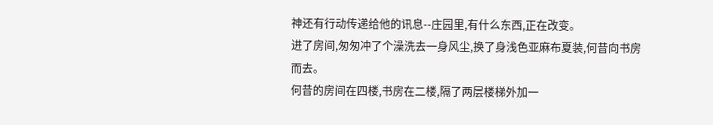神还有行动传递给他的讯息--庄园里,有什么东西,正在改变。
进了房间,匆匆冲了个澡洗去一身风尘,换了身浅色亚麻布夏装,何昔向书房而去。
何昔的房间在四楼,书房在二楼,隔了两层楼梯外加一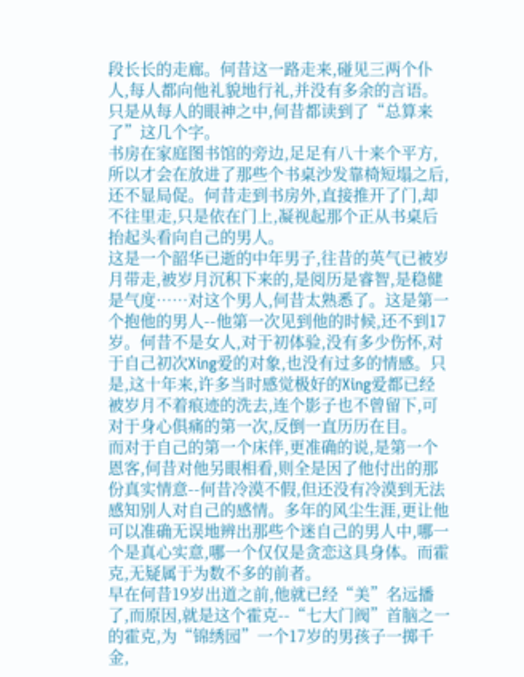段长长的走廊。何昔这一路走来,碰见三两个仆人,每人都向他礼貌地行礼,并没有多余的言语。只是从每人的眼神之中,何昔都读到了“总算来了”这几个字。
书房在家庭图书馆的旁边,足足有八十来个平方,所以才会在放进了那些个书桌沙发靠椅短塌之后,还不显局促。何昔走到书房外,直接推开了门,却不往里走,只是依在门上,凝视起那个正从书桌后抬起头看向自己的男人。
这是一个韶华已逝的中年男子,往昔的英气已被岁月带走,被岁月沉积下来的,是阅历是睿智,是稳健是气度……对这个男人,何昔太熟悉了。这是第一个抱他的男人--他第一次见到他的时候,还不到17岁。何昔不是女人,对于初体验,没有多少伤怀,对于自己初次Xing爱的对象,也没有过多的情感。只是,这十年来,许多当时感觉极好的Xing爱都已经被岁月不着痕迹的洗去,连个影子也不曾留下,可对于身心俱痛的第一次,反倒一直历历在目。
而对于自己的第一个床伴,更准确的说,是第一个恩客,何昔对他另眼相看,则全是因了他付出的那份真实情意--何昔冷漠不假,但还没有冷漠到无法感知别人对自己的感情。多年的风尘生涯,更让他可以准确无误地辨出那些个迷自己的男人中,哪一个是真心实意,哪一个仅仅是贪恋这具身体。而霍克,无疑属于为数不多的前者。
早在何昔19岁出道之前,他就已经“美”名远播了,而原因,就是这个霍克--“七大门阀”首脑之一的霍克,为“锦绣园”一个17岁的男孩子一掷千金,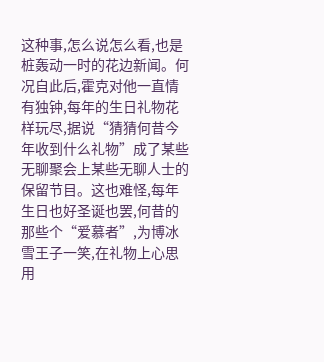这种事,怎么说怎么看,也是桩轰动一时的花边新闻。何况自此后,霍克对他一直情有独钟,每年的生日礼物花样玩尽,据说“猜猜何昔今年收到什么礼物”成了某些无聊聚会上某些无聊人士的保留节目。这也难怪,每年生日也好圣诞也罢,何昔的那些个“爱慕者”,为博冰雪王子一笑,在礼物上心思用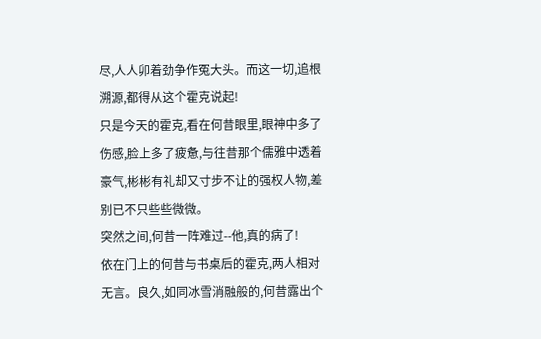尽,人人卯着劲争作冤大头。而这一切,追根溯源,都得从这个霍克说起!
只是今天的霍克,看在何昔眼里,眼神中多了伤感,脸上多了疲惫,与往昔那个儒雅中透着豪气,彬彬有礼却又寸步不让的强权人物,差别已不只些些微微。
突然之间,何昔一阵难过--他,真的病了!
依在门上的何昔与书桌后的霍克,两人相对无言。良久,如同冰雪消融般的,何昔露出个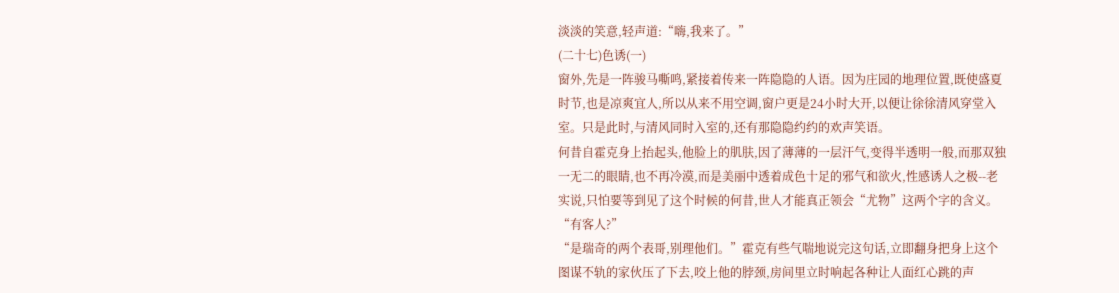淡淡的笑意,轻声道:“嗨,我来了。”
(二十七)色诱(一)
窗外,先是一阵骏马嘶鸣,紧接着传来一阵隐隐的人语。因为庄园的地理位置,既使盛夏时节,也是凉爽宜人,所以从来不用空调,窗户更是24小时大开,以便让徐徐清风穿堂入室。只是此时,与清风同时入室的,还有那隐隐约约的欢声笑语。
何昔自霍克身上抬起头,他脸上的肌肤,因了薄薄的一层汗气,变得半透明一般,而那双独一无二的眼睛,也不再冷漠,而是美丽中透着成色十足的邪气和欲火,性感诱人之极--老实说,只怕要等到见了这个时候的何昔,世人才能真正领会“尤物”这两个字的含义。
“有客人?”
“是瑞奇的两个表哥,别理他们。”霍克有些气喘地说完这句话,立即翻身把身上这个图谋不轨的家伙压了下去,咬上他的脖颈,房间里立时响起各种让人面红心跳的声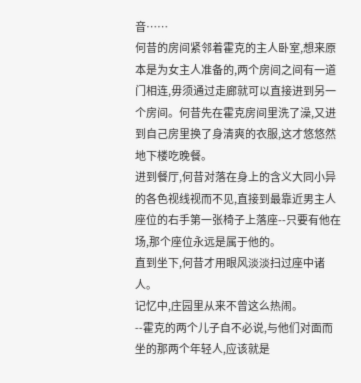音……
何昔的房间紧邻着霍克的主人卧室,想来原本是为女主人准备的,两个房间之间有一道门相连,毋须通过走廊就可以直接进到另一个房间。何昔先在霍克房间里洗了澡,又进到自己房里换了身清爽的衣服,这才悠悠然地下楼吃晚餐。
进到餐厅,何昔对落在身上的含义大同小异的各色视线视而不见,直接到最靠近男主人座位的右手第一张椅子上落座--只要有他在场,那个座位永远是属于他的。
直到坐下,何昔才用眼风淡淡扫过座中诸人。
记忆中,庄园里从来不曾这么热闹。
--霍克的两个儿子自不必说,与他们对面而坐的那两个年轻人,应该就是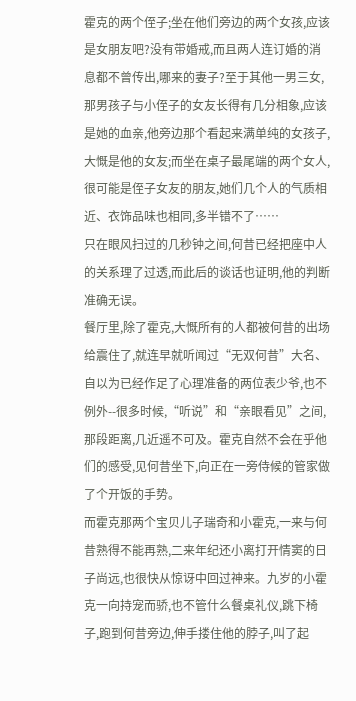霍克的两个侄子;坐在他们旁边的两个女孩,应该是女朋友吧?没有带婚戒,而且两人连订婚的消息都不曾传出,哪来的妻子?至于其他一男三女,那男孩子与小侄子的女友长得有几分相象,应该是她的血亲,他旁边那个看起来满单纯的女孩子,大慨是他的女友;而坐在桌子最尾端的两个女人,很可能是侄子女友的朋友,她们几个人的气质相近、衣饰品味也相同,多半错不了……
只在眼风扫过的几秒钟之间,何昔已经把座中人的关系理了过透,而此后的谈话也证明,他的判断准确无误。
餐厅里,除了霍克,大慨所有的人都被何昔的出场给震住了,就连早就听闻过“无双何昔”大名、自以为已经作足了心理准备的两位表少爷,也不例外--很多时候,“听说”和“亲眼看见”之间,那段距离,几近遥不可及。霍克自然不会在乎他们的感受,见何昔坐下,向正在一旁侍候的管家做了个开饭的手势。
而霍克那两个宝贝儿子瑞奇和小霍克,一来与何昔熟得不能再熟,二来年纪还小离打开情窦的日子尚远,也很快从惊讶中回过神来。九岁的小霍克一向持宠而骄,也不管什么餐桌礼仪,跳下椅子,跑到何昔旁边,伸手搂住他的脖子,叫了起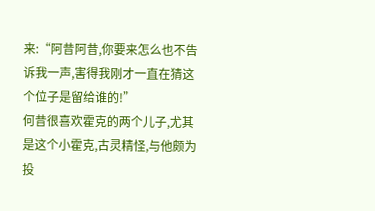来:“阿昔阿昔,你要来怎么也不告诉我一声,害得我刚才一直在猜这个位子是留给谁的!”
何昔很喜欢霍克的两个儿子,尤其是这个小霍克,古灵精怪,与他颇为投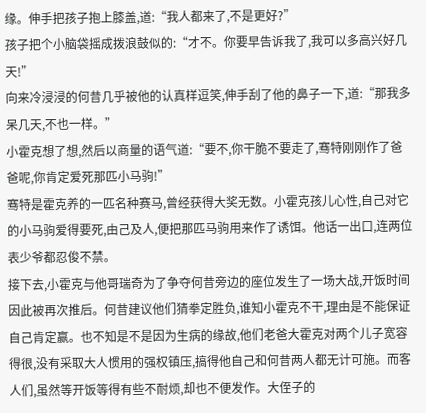缘。伸手把孩子抱上膝盖,道:“我人都来了,不是更好?”
孩子把个小脑袋摇成拨浪鼓似的:“才不。你要早告诉我了,我可以多高兴好几天!”
向来冷浸浸的何昔几乎被他的认真样逗笑,伸手刮了他的鼻子一下,道:“那我多呆几天,不也一样。”
小霍克想了想,然后以商量的语气道:“要不,你干脆不要走了,骞特刚刚作了爸爸呢,你肯定爱死那匹小马驹!”
骞特是霍克养的一匹名种赛马,曾经获得大奖无数。小霍克孩儿心性,自己对它的小马驹爱得要死,由己及人,便把那匹马驹用来作了诱饵。他话一出口,连两位表少爷都忍俊不禁。
接下去,小霍克与他哥瑞奇为了争夺何昔旁边的座位发生了一场大战,开饭时间因此被再次推后。何昔建议他们猜拳定胜负,谁知小霍克不干,理由是不能保证自己肯定赢。也不知是不是因为生病的缘故,他们老爸大霍克对两个儿子宽容得很,没有采取大人惯用的强权镇压,搞得他自己和何昔两人都无计可施。而客人们,虽然等开饭等得有些不耐烦,却也不便发作。大侄子的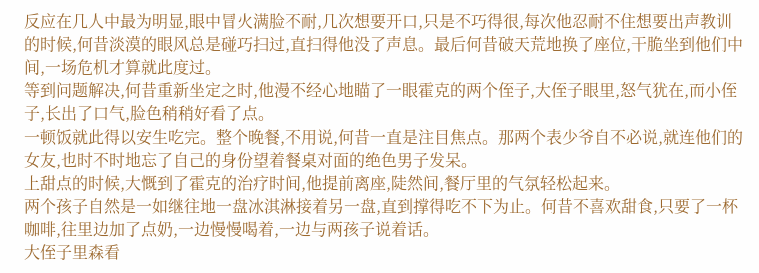反应在几人中最为明显,眼中冒火满脸不耐,几次想要开口,只是不巧得很,每次他忍耐不住想要出声教训的时候,何昔淡漠的眼风总是碰巧扫过,直扫得他没了声息。最后何昔破天荒地换了座位,干脆坐到他们中间,一场危机才算就此度过。
等到问题解决,何昔重新坐定之时,他漫不经心地瞄了一眼霍克的两个侄子,大侄子眼里,怒气犹在,而小侄子,长出了口气,脸色稍稍好看了点。
一顿饭就此得以安生吃完。整个晚餐,不用说,何昔一直是注目焦点。那两个表少爷自不必说,就连他们的女友,也时不时地忘了自己的身份望着餐桌对面的绝色男子发呆。
上甜点的时候,大慨到了霍克的治疗时间,他提前离座,陡然间,餐厅里的气氛轻松起来。
两个孩子自然是一如继往地一盘冰淇淋接着另一盘,直到撑得吃不下为止。何昔不喜欢甜食,只要了一杯咖啡,往里边加了点奶,一边慢慢喝着,一边与两孩子说着话。
大侄子里森看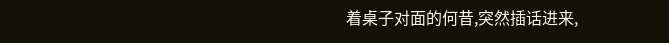着桌子对面的何昔,突然插话进来,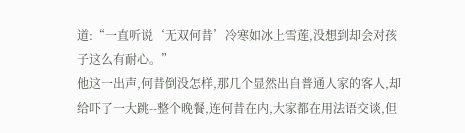道:“一直听说‘无双何昔’冷寒如冰上雪莲,没想到却会对孩子这么有耐心。”
他这一出声,何昔倒没怎样,那几个显然出自普通人家的客人,却给吓了一大跳--整个晚餐,连何昔在内,大家都在用法语交谈,但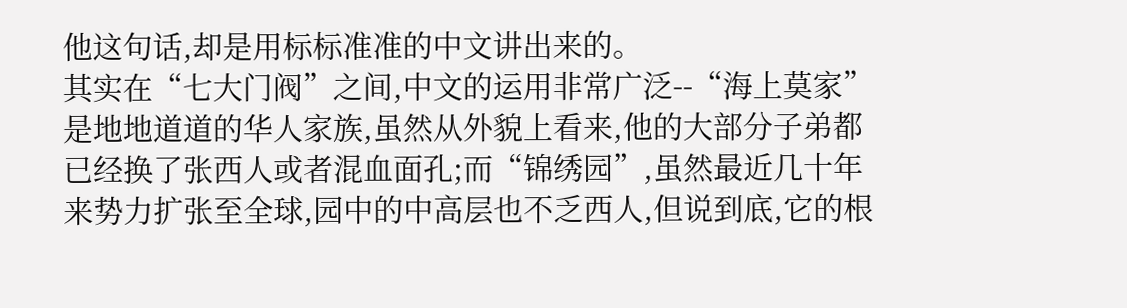他这句话,却是用标标准准的中文讲出来的。
其实在“七大门阀”之间,中文的运用非常广泛--“海上莫家”是地地道道的华人家族,虽然从外貌上看来,他的大部分子弟都已经换了张西人或者混血面孔;而“锦绣园”,虽然最近几十年来势力扩张至全球,园中的中高层也不乏西人,但说到底,它的根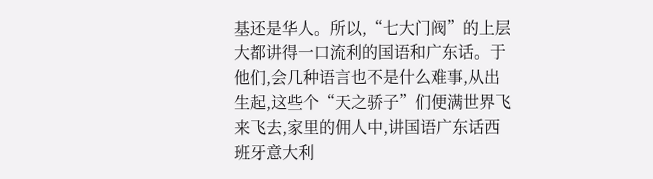基还是华人。所以,“七大门阀”的上层大都讲得一口流利的国语和广东话。于他们,会几种语言也不是什么难事,从出生起,这些个“天之骄子”们便满世界飞来飞去,家里的佣人中,讲国语广东话西班牙意大利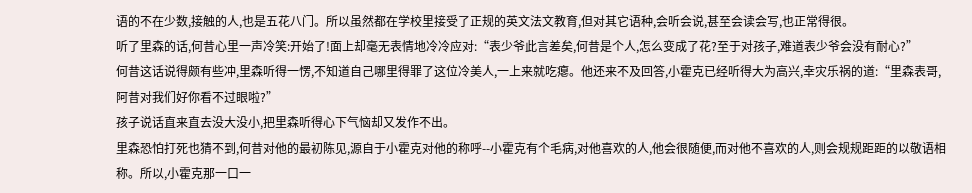语的不在少数,接触的人,也是五花八门。所以虽然都在学校里接受了正规的英文法文教育,但对其它语种,会听会说,甚至会读会写,也正常得很。
听了里森的话,何昔心里一声冷笑:开始了!面上却毫无表情地冷冷应对:“表少爷此言差矣,何昔是个人,怎么变成了花?至于对孩子,难道表少爷会没有耐心?”
何昔这话说得颇有些冲,里森听得一愣,不知道自己哪里得罪了这位冷美人,一上来就吃瘪。他还来不及回答,小霍克已经听得大为高兴,幸灾乐祸的道:“里森表哥,阿昔对我们好你看不过眼啦?”
孩子说话直来直去没大没小,把里森听得心下气恼却又发作不出。
里森恐怕打死也猜不到,何昔对他的最初陈见,源自于小霍克对他的称呼--小霍克有个毛病,对他喜欢的人,他会很随便,而对他不喜欢的人,则会规规距距的以敬语相称。所以,小霍克那一口一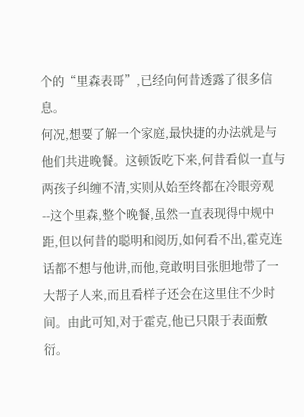个的“里森表哥”,已经向何昔透露了很多信息。
何况,想要了解一个家庭,最快捷的办法就是与他们共进晚餐。这顿饭吃下来,何昔看似一直与两孩子纠缠不清,实则从始至终都在冷眼旁观--这个里森,整个晚餐,虽然一直表现得中规中距,但以何昔的聪明和阅历,如何看不出,霍克连话都不想与他讲,而他,竟敢明目张胆地带了一大帮子人来,而且看样子还会在这里住不少时间。由此可知,对于霍克,他已只限于表面敷衍。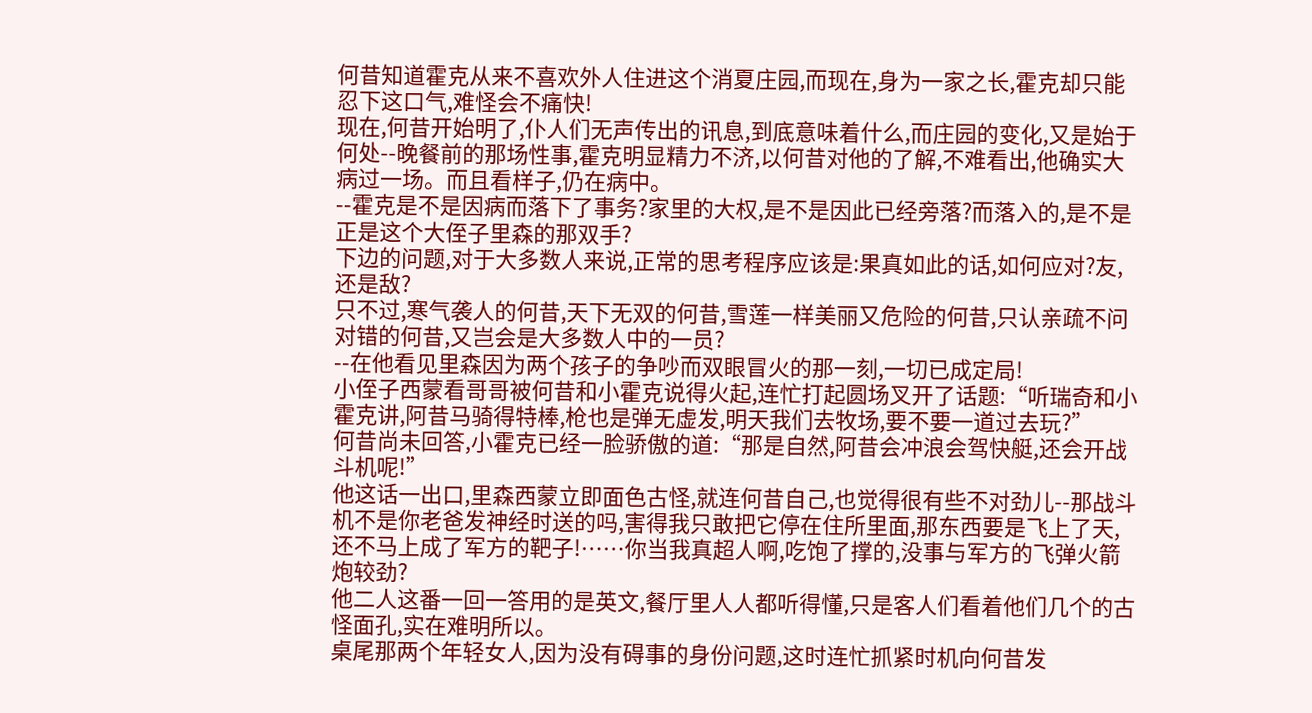何昔知道霍克从来不喜欢外人住进这个消夏庄园,而现在,身为一家之长,霍克却只能忍下这口气,难怪会不痛快!
现在,何昔开始明了,仆人们无声传出的讯息,到底意味着什么,而庄园的变化,又是始于何处--晚餐前的那场性事,霍克明显精力不济,以何昔对他的了解,不难看出,他确实大病过一场。而且看样子,仍在病中。
--霍克是不是因病而落下了事务?家里的大权,是不是因此已经旁落?而落入的,是不是正是这个大侄子里森的那双手?
下边的问题,对于大多数人来说,正常的思考程序应该是:果真如此的话,如何应对?友,还是敌?
只不过,寒气袭人的何昔,天下无双的何昔,雪莲一样美丽又危险的何昔,只认亲疏不问对错的何昔,又岂会是大多数人中的一员?
--在他看见里森因为两个孩子的争吵而双眼冒火的那一刻,一切已成定局!
小侄子西蒙看哥哥被何昔和小霍克说得火起,连忙打起圆场叉开了话题:“听瑞奇和小霍克讲,阿昔马骑得特棒,枪也是弹无虚发,明天我们去牧场,要不要一道过去玩?”
何昔尚未回答,小霍克已经一脸骄傲的道:“那是自然,阿昔会冲浪会驾快艇,还会开战斗机呢!”
他这话一出口,里森西蒙立即面色古怪,就连何昔自己,也觉得很有些不对劲儿--那战斗机不是你老爸发神经时送的吗,害得我只敢把它停在住所里面,那东西要是飞上了天,还不马上成了军方的靶子!……你当我真超人啊,吃饱了撑的,没事与军方的飞弹火箭炮较劲?
他二人这番一回一答用的是英文,餐厅里人人都听得懂,只是客人们看着他们几个的古怪面孔,实在难明所以。
桌尾那两个年轻女人,因为没有碍事的身份问题,这时连忙抓紧时机向何昔发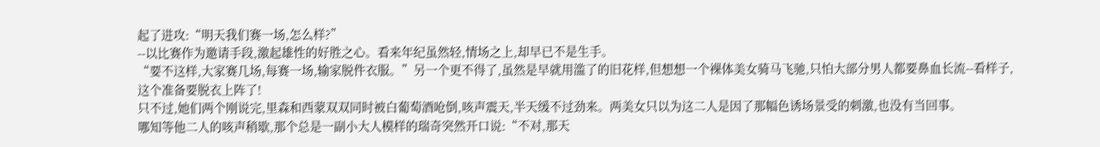起了进攻:“明天我们赛一场,怎么样?”
--以比赛作为邀请手段,激起雄性的好胜之心。看来年纪虽然轻,情场之上,却早已不是生手。
“要不这样,大家赛几场,每赛一场,输家脱件衣服。”另一个更不得了,虽然是早就用滥了的旧花样,但想想一个裸体美女骑马飞驰,只怕大部分男人都要鼻血长流--看样子,这个准备要脱衣上阵了!
只不过,她们两个刚说完,里森和西蒙双双同时被白葡萄酒呛倒,咳声震天,半天缓不过劲来。两美女只以为这二人是因了那幅色诱场景受的刺激,也没有当回事。
哪知等他二人的咳声稍歇,那个总是一副小大人模样的瑞奇突然开口说:“不对,那天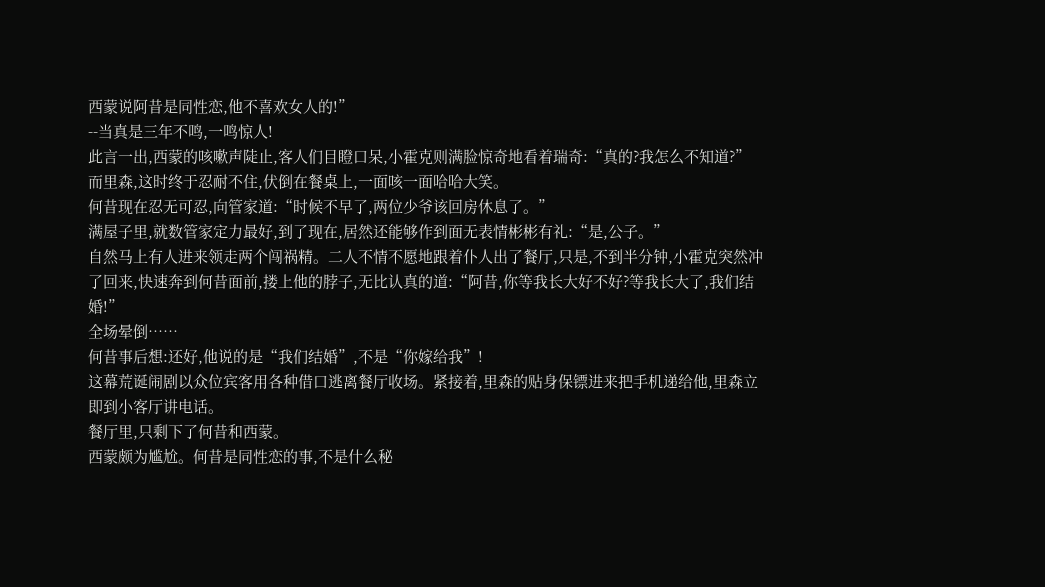西蒙说阿昔是同性恋,他不喜欢女人的!”
--当真是三年不鸣,一鸣惊人!
此言一出,西蒙的咳嗽声陡止,客人们目瞪口呆,小霍克则满脸惊奇地看着瑞奇:“真的?我怎么不知道?”
而里森,这时终于忍耐不住,伏倒在餐桌上,一面咳一面哈哈大笑。
何昔现在忍无可忍,向管家道:“时候不早了,两位少爷该回房休息了。”
满屋子里,就数管家定力最好,到了现在,居然还能够作到面无表情彬彬有礼:“是,公子。”
自然马上有人进来领走两个闯祸精。二人不情不愿地跟着仆人出了餐厅,只是,不到半分钟,小霍克突然冲了回来,快速奔到何昔面前,搂上他的脖子,无比认真的道:“阿昔,你等我长大好不好?等我长大了,我们结婚!”
全场晕倒……
何昔事后想:还好,他说的是“我们结婚”,不是“你嫁给我”!
这幕荒诞闹剧以众位宾客用各种借口逃离餐厅收场。紧接着,里森的贴身保镖进来把手机递给他,里森立即到小客厅讲电话。
餐厅里,只剩下了何昔和西蒙。
西蒙颇为尴尬。何昔是同性恋的事,不是什么秘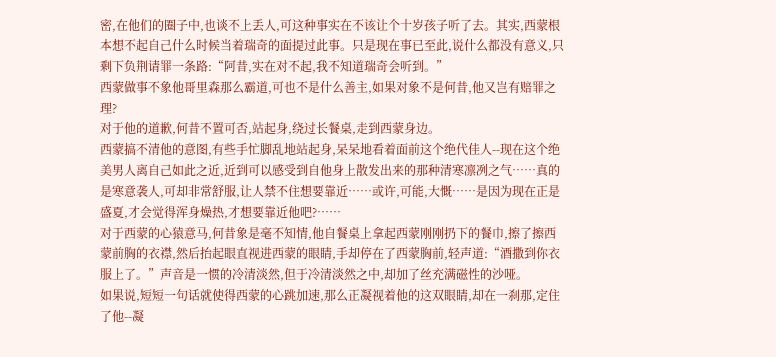密,在他们的圈子中,也谈不上丢人,可这种事实在不该让个十岁孩子听了去。其实,西蒙根本想不起自己什么时候当着瑞奇的面提过此事。只是现在事已至此,说什么都没有意义,只剩下负荆请罪一条路:“阿昔,实在对不起,我不知道瑞奇会听到。”
西蒙做事不象他哥里森那么霸道,可也不是什么善主,如果对象不是何昔,他又岂有赔罪之理?
对于他的道歉,何昔不置可否,站起身,绕过长餐桌,走到西蒙身边。
西蒙搞不清他的意图,有些手忙脚乱地站起身,呆呆地看着面前这个绝代佳人--现在这个绝美男人离自己如此之近,近到可以感受到自他身上散发出来的那种清寒凛冽之气……真的是寒意袭人,可却非常舒服,让人禁不住想要靠近……或许,可能,大慨……是因为现在正是盛夏,才会觉得浑身燥热,才想要靠近他吧?……
对于西蒙的心猿意马,何昔象是毫不知情,他自餐桌上拿起西蒙刚刚扔下的餐巾,擦了擦西蒙前胸的衣襟,然后抬起眼直视进西蒙的眼睛,手却停在了西蒙胸前,轻声道:“酒撒到你衣服上了。”声音是一惯的冷清淡然,但于冷清淡然之中,却加了丝充满磁性的沙哑。
如果说,短短一句话就使得西蒙的心跳加速,那么正凝视着他的这双眼睛,却在一刹那,定住了他--凝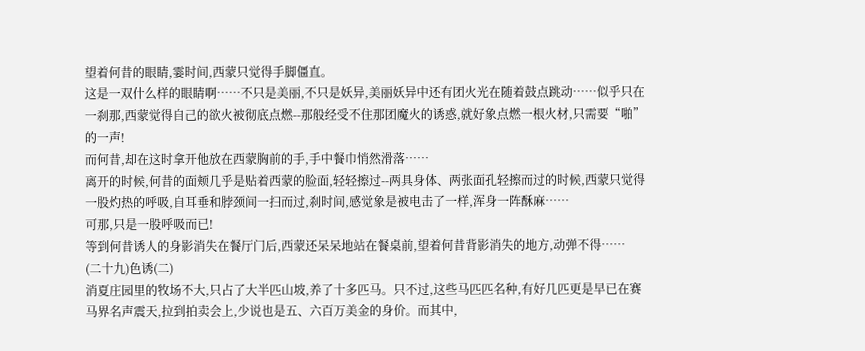望着何昔的眼睛,霎时间,西蒙只觉得手脚僵直。
这是一双什么样的眼睛啊……不只是美丽,不只是妖异,美丽妖异中还有团火光在随着鼓点跳动……似乎只在一刹那,西蒙觉得自己的欲火被彻底点燃--那般经受不住那团魔火的诱惑,就好象点燃一根火材,只需要“啪”的一声!
而何昔,却在这时拿开他放在西蒙胸前的手,手中餐巾悄然滑落……
离开的时候,何昔的面颊几乎是贴着西蒙的脸面,轻轻擦过--两具身体、两张面孔轻擦而过的时候,西蒙只觉得一股灼热的呼吸,自耳垂和脖颈间一扫而过,刹时间,感觉象是被电击了一样,浑身一阵酥麻……
可那,只是一股呼吸而已!
等到何昔诱人的身影消失在餐厅门后,西蒙还呆呆地站在餐桌前,望着何昔背影消失的地方,动弹不得……
(二十九)色诱(二)
消夏庄园里的牧场不大,只占了大半匹山坡,养了十多匹马。只不过,这些马匹匹名种,有好几匹更是早已在赛马界名声震天,拉到拍卖会上,少说也是五、六百万美金的身价。而其中,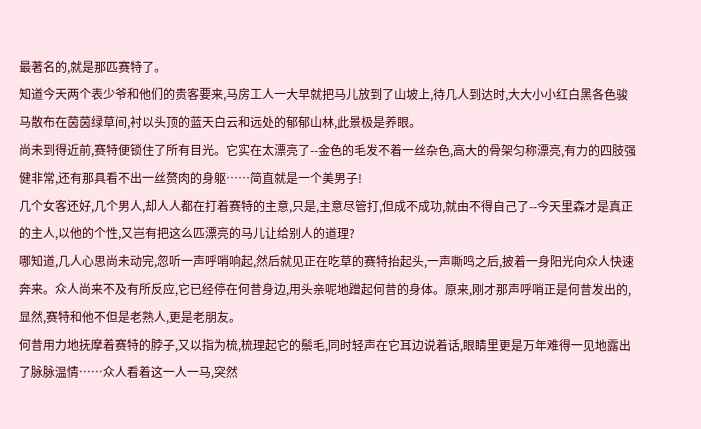最著名的,就是那匹赛特了。
知道今天两个表少爷和他们的贵客要来,马房工人一大早就把马儿放到了山坡上,待几人到达时,大大小小红白黑各色骏马散布在茵茵绿草间,衬以头顶的蓝天白云和远处的郁郁山林,此景极是养眼。
尚未到得近前,赛特便锁住了所有目光。它实在太漂亮了--金色的毛发不着一丝杂色,高大的骨架匀称漂亮,有力的四肢强健非常,还有那具看不出一丝赘肉的身躯……简直就是一个美男子!
几个女客还好,几个男人,却人人都在打着赛特的主意,只是,主意尽管打,但成不成功,就由不得自己了--今天里森才是真正的主人,以他的个性,又岂有把这么匹漂亮的马儿让给别人的道理?
哪知道,几人心思尚未动完,忽听一声呼哨响起,然后就见正在吃草的赛特抬起头,一声嘶鸣之后,披着一身阳光向众人快速奔来。众人尚来不及有所反应,它已经停在何昔身边,用头亲呢地蹭起何昔的身体。原来,刚才那声呼哨正是何昔发出的,显然,赛特和他不但是老熟人,更是老朋友。
何昔用力地抚摩着赛特的脖子,又以指为梳,梳理起它的鬃毛,同时轻声在它耳边说着话,眼睛里更是万年难得一见地露出了脉脉温情……众人看着这一人一马,突然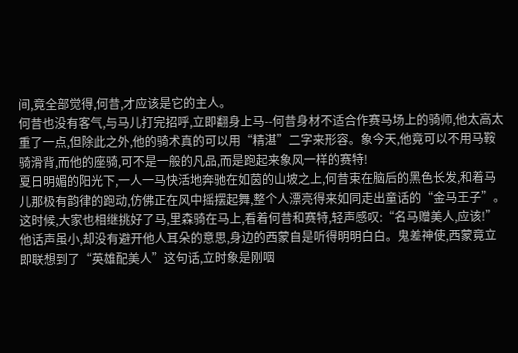间,竟全部觉得,何昔,才应该是它的主人。
何昔也没有客气,与马儿打完招呼,立即翻身上马--何昔身材不适合作赛马场上的骑师,他太高太重了一点,但除此之外,他的骑术真的可以用“精湛”二字来形容。象今天,他竟可以不用马鞍骑滑背,而他的座骑,可不是一般的凡品,而是跑起来象风一样的赛特!
夏日明媚的阳光下,一人一马快活地奔驰在如茵的山坡之上,何昔束在脑后的黑色长发,和着马儿那极有韵律的跑动,仿佛正在风中摇摆起舞,整个人漂亮得来如同走出童话的“金马王子”。
这时候,大家也相继挑好了马,里森骑在马上,看着何昔和赛特,轻声感叹:“名马赠美人,应该!”
他话声虽小,却没有避开他人耳朵的意思,身边的西蒙自是听得明明白白。鬼差神使,西蒙竟立即联想到了“英雄配美人”这句话,立时象是刚咽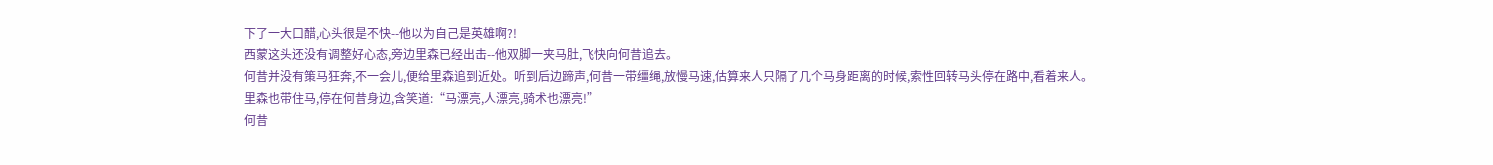下了一大口醋,心头很是不快--他以为自己是英雄啊?!
西蒙这头还没有调整好心态,旁边里森已经出击--他双脚一夹马肚,飞快向何昔追去。
何昔并没有策马狂奔,不一会儿,便给里森追到近处。听到后边蹄声,何昔一带缰绳,放慢马速,估算来人只隔了几个马身距离的时候,索性回转马头停在路中,看着来人。
里森也带住马,停在何昔身边,含笑道:“马漂亮,人漂亮,骑术也漂亮!”
何昔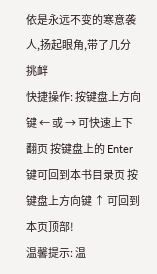依是永远不变的寒意袭人,扬起眼角,带了几分挑衅
快捷操作: 按键盘上方向键 ← 或 → 可快速上下翻页 按键盘上的 Enter 键可回到本书目录页 按键盘上方向键 ↑ 可回到本页顶部!
温馨提示: 温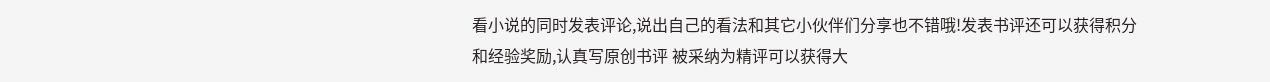看小说的同时发表评论,说出自己的看法和其它小伙伴们分享也不错哦!发表书评还可以获得积分和经验奖励,认真写原创书评 被采纳为精评可以获得大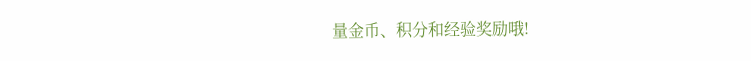量金币、积分和经验奖励哦!